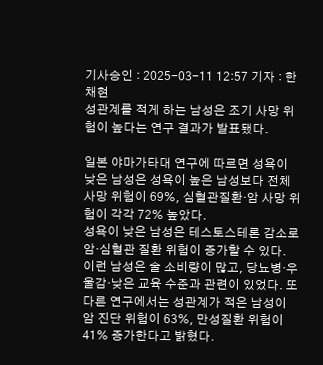기사승인 : 2025-03-11 12:57 기자 : 한채현
성관계를 적게 하는 남성은 조기 사망 위험이 높다는 연구 결과가 발표됐다.

일본 야마가타대 연구에 따르면 성욕이 낮은 남성은 성욕이 높은 남성보다 전체 사망 위험이 69%, 심혈관질환·암 사망 위험이 각각 72% 높았다.
성욕이 낮은 남성은 테스토스테론 감소로 암·심혈관 질환 위험이 증가할 수 있다.
이런 남성은 술 소비량이 많고, 당뇨병·우울감·낮은 교육 수준과 관련이 있었다. 또 다른 연구에서는 성관계가 적은 남성이 암 진단 위험이 63%, 만성질환 위험이 41% 증가한다고 밝혔다.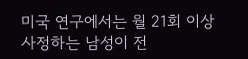미국 연구에서는 월 21회 이상 사정하는 남성이 전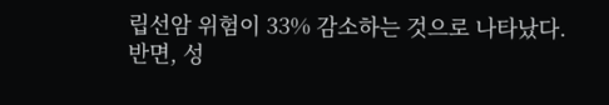립선암 위험이 33% 감소하는 것으로 나타났다.
반면, 성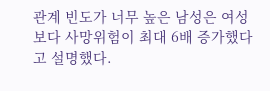관계 빈도가 너무 높은 남성은 여성보다 사망위험이 최대 6배 증가했다고 설명했다.